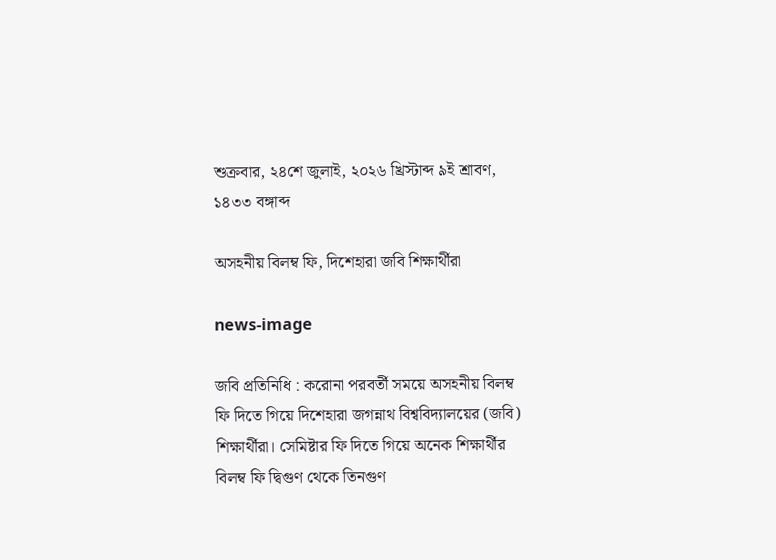শুক্রবার, ২৪শে জুলাই, ২০২৬ খ্রিস্টাব্দ ৯ই শ্রাবণ, ১৪৩৩ বঙ্গাব্দ

অসহনীয় বিলম্ব ফি, দিশেহারা জবি শিক্ষার্থীরা

news-image

জবি প্রতিনিধি : করোনা পরবর্তী সময়ে অসহনীয় বিলম্ব ফি দিতে গিয়ে দিশেহারা জগন্নাথ বিশ্ববিদ্যালয়ের (জবি) শিক্ষার্থীরা। সেমিষ্টার ফি দিতে গিয়ে অনেক শিক্ষার্থীর বিলম্ব ফি দ্বিগুণ থেকে তিনগুণ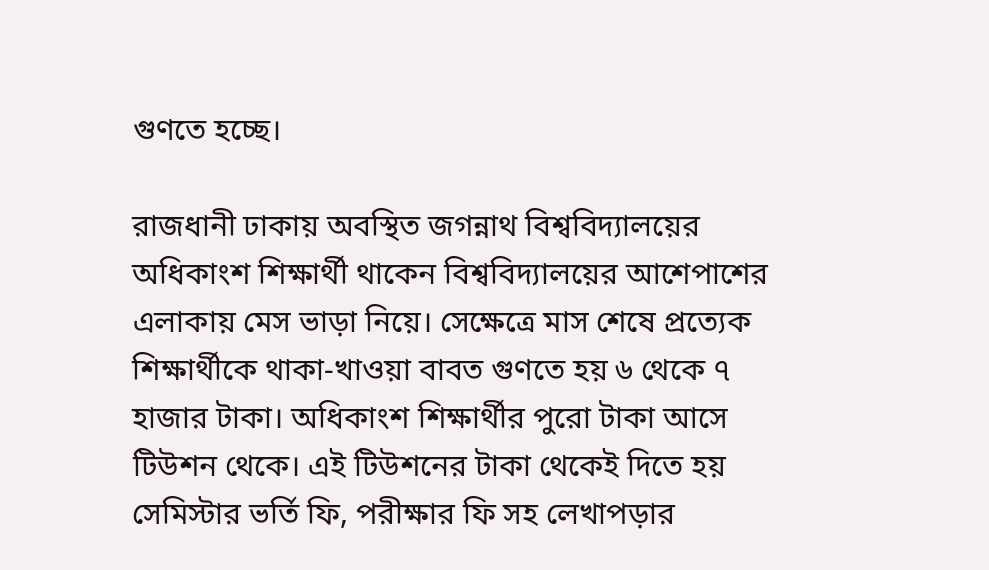গুণতে হচ্ছে।

রাজধানী ঢাকায় অবস্থিত জগন্নাথ বিশ্ববিদ্যালয়ের অধিকাংশ শিক্ষার্থী থাকেন বিশ্ববিদ্যালয়ের আশেপাশের এলাকায় মেস ভাড়া নিয়ে। সেক্ষেত্রে মাস শেষে প্রত্যেক শিক্ষার্থীকে থাকা-খাওয়া বাবত গুণতে হয় ৬ থেকে ৭ হাজার টাকা। অধিকাংশ শিক্ষার্থীর পুরো টাকা আসে টিউশন থেকে। এই টিউশনের টাকা থেকেই দিতে হয় সেমিস্টার ভর্তি ফি, পরীক্ষার ফি সহ লেখাপড়ার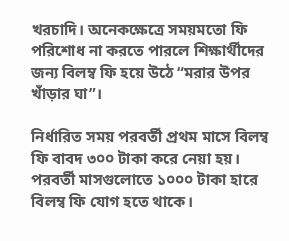খরচাদি। অনেকক্ষেত্রে সময়মতো ফি পরিশোধ না করতে পারলে শিক্ষার্থীদের জন্য বিলম্ব ফি হয়ে উঠে “মরার উপর খাঁড়ার ঘা”।

নির্ধারিত সময় পরবর্তী প্রথম মাসে বিলম্ব ফি বাবদ ৩০০ টাকা করে নেয়া হয়। পরবর্তী মাসগুলোতে ১০০০ টাকা হারে বিলম্ব ফি যোগ হতে থাকে।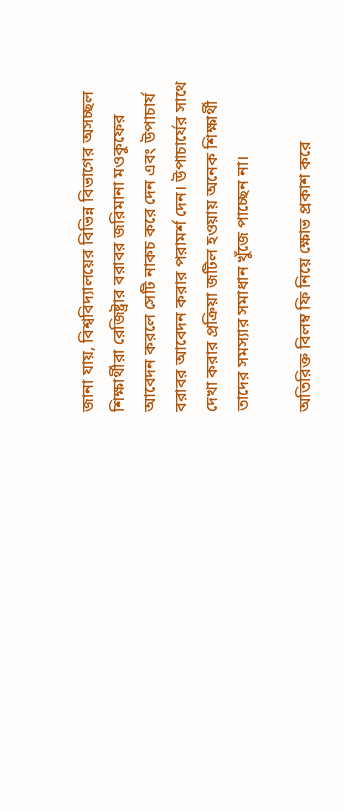জানা যায়, বিশ্ববিদ্যালয়ের বিভিন্ন বিভাগের অসচ্ছল শিক্ষার্থীরা রেজিষ্ট্রার বরাবর জরিমানা মওকুফের আবেদন করলে সেটি নাকচ করে দেন এবং উপাচার্য বরাবর আবেদন করার পরামর্শ দেন। উপাচার্যের সাথে দেখা করার প্রক্রিয়া জটিল হওয়ায় অনেক শিক্ষার্থী তাদের সমস্যার সমাধান খুঁজে পাচ্ছেন না।

অতিরিক্ত বিলম্ব ফি নিয়ে ক্ষোভ প্রকাশ করে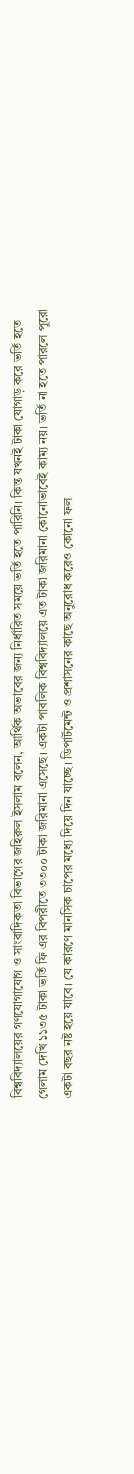বিশ্ববিদ্যালয়ের গণযোগাযোগ ও সাংবাদিকতা বিভাগের জহিরুল ইসলাম বলেন, আর্থিক অভাবের জন্য নির্ধারিত সময়ে ভর্তি হতে পারিনি। কিন্ত যখনই টাকা যোগাড় করে ভর্তি হতে গেলাম দেখি ১১৩৫ টাকা ভর্তি ফি এর বিপরীতে ৩৩০০ টাকা জরিমানা এসেছে। একটা পাবলিক বিশ্ববিদ্যালয়ে এত টাকা জরিমানা কোনোভাবেই কাম্য নয়। ভর্তি না হতে পারলে পুরো একটা বছর নষ্ট হয়ে যাবে। যে কারণে মানসিক চাপের মধ্যে দিয়ে দিন যাচ্ছে। ডিপার্টমেন্ট ও প্রশাসনের কাছে অনুরোধ করেও কোনো ফল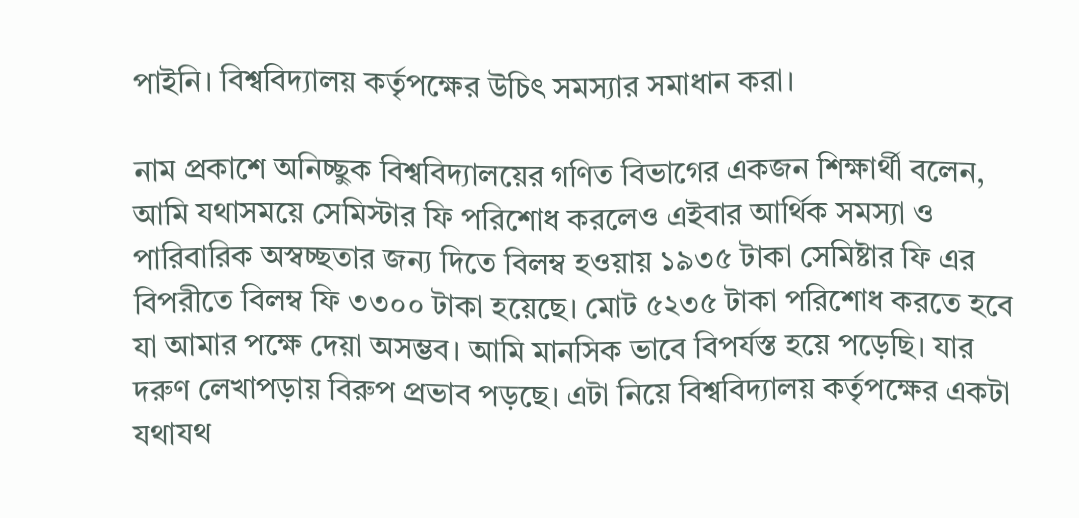পাইনি। বিশ্ববিদ্যালয় কর্তৃপক্ষের উচিৎ সমস্যার সমাধান করা।

নাম প্রকাশে অনিচ্ছুক বিশ্ববিদ্যালয়ের গণিত বিভাগের একজন শিক্ষার্থী বলেন, আমি যথাসময়ে সেমিস্টার ফি পরিশোধ করলেও এইবার আর্থিক সমস্যা ও পারিবারিক অস্বচ্ছতার জন্য দিতে বিলম্ব হওয়ায় ১৯৩৫ টাকা সেমিষ্টার ফি এর বিপরীতে বিলম্ব ফি ৩৩০০ টাকা হয়েছে। মোট ৫২৩৫ টাকা পরিশোধ করতে হবে যা আমার পক্ষে দেয়া অসম্ভব। আমি মানসিক ভাবে বিপর্যস্ত হয়ে পড়েছি। যার দরুণ লেখাপড়ায় বিরুপ প্রভাব পড়ছে। এটা নিয়ে বিশ্ববিদ্যালয় কর্তৃপক্ষের একটা যথাযথ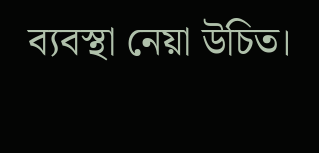ব্যবস্থা নেয়া উচিত।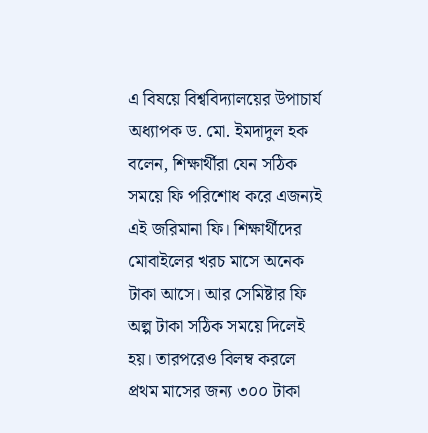এ বিষয়ে বিশ্ববিদ্যালয়ের উপাচার্য অধ্যাপক ড. মো. ইমদাদুল হক বলেন, শিক্ষার্থীরা যেন সঠিক সময়ে ফি পরিশোধ করে এজন্যই এই জরিমানা ফি। শিক্ষার্থীদের মোবাইলের খরচ মাসে অনেক টাকা আসে। আর সেমিষ্টার ফি অল্প টাকা সঠিক সময়ে দিলেই হয়। তারপরেও বিলম্ব করলে প্রথম মাসের জন্য ৩০০ টাকা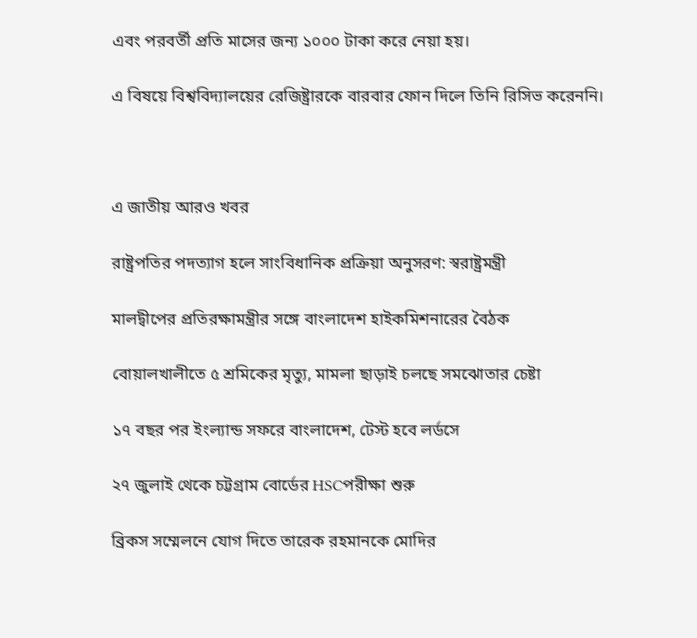এবং পরবর্তী প্রতি মাসের জন্য ১০০০ টাকা করে নেয়া হয়।

এ বিষয়ে বিশ্ববিদ্যালয়ের রেজিষ্ট্রারকে বারবার ফোন দিলে তিনি রিসিভ করেননি।



এ জাতীয় আরও খবর

রাষ্ট্রপতির পদত্যাগ হলে সাংবিধানিক প্রক্রিয়া অনুসরণ: স্বরাষ্ট্রমন্ত্রী

মালদ্বীপের প্রতিরক্ষামন্ত্রীর সঙ্গে বাংলাদেশ হাইকমিশনারের বৈঠক

বোয়ালখালীতে ৫ শ্রমিকের মৃত্যু, মামলা ছাড়াই চলছে সমঝোতার চেষ্টা

১৭ বছর পর ইংল্যান্ড সফরে বাংলাদেশ, টেস্ট হবে লর্ডসে

২৭ জুলাই থেকে চট্টগ্রাম বোর্ডের HSCপরীক্ষা শুরু

ব্রিকস সম্মেলনে যোগ দিতে তারেক রহমানকে মোদির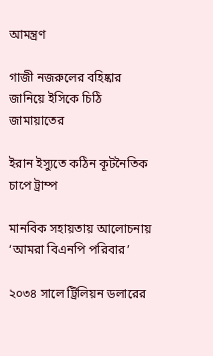আমন্ত্রণ

গাজী নজরুলের বহিষ্কার জানিয়ে ইসিকে চিঠি জামায়াতের

ইরান ইস্যুতে কঠিন কূটনৈতিক চাপে ট্রাম্প

মানবিক সহায়তায় আলোচনায় ‘আমরা বিএনপি পরিবার’

২০৩৪ সালে ট্রিলিয়ন ডলারের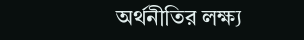অর্থনীতির লক্ষ্য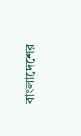বাংলাদেশের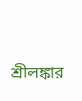শ্রীলঙ্কার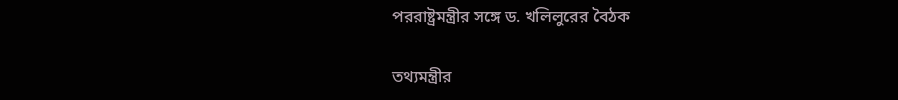পররাষ্ট্রমন্ত্রীর সঙ্গে ড. খলিলুরের বৈঠক

তথ্যমন্ত্রীর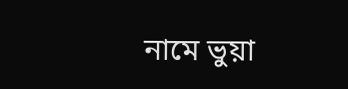নামে ভুয়া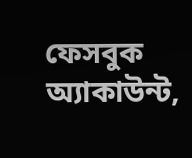ফেসবুক অ্যাকাউন্ট,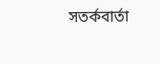সতর্কবার্তা